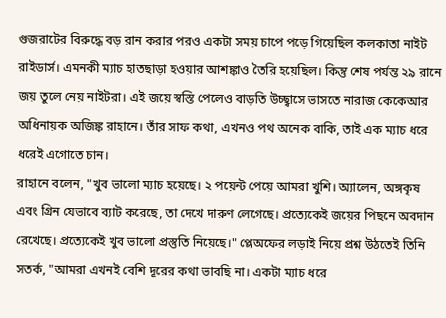গুজরাটের বিরুদ্ধে বড় রান করার পরও একটা সময় চাপে পড়ে গিয়েছিল কলকাতা নাইট রাইডার্স। এমনকী ম্যাচ হাতছাড়া হওয়ার আশঙ্কাও তৈরি হয়েছিল। কিন্তু শেষ পর্যন্ত ২৯ রানে জয় তুলে নেয় নাইটরা। এই জয়ে স্বস্তি পেলেও বাড়তি উচ্ছ্বাসে ভাসতে নারাজ কেকেআর অধিনায়ক অজিঙ্ক রাহানে। তাঁর সাফ কথা, এখনও পথ অনেক বাকি, তাই এক ম্যাচ ধরে ধরেই এগোতে চান।
রাহানে বলেন, "খুব ভালো ম্যাচ হয়েছে। ২ পয়েন্ট পেয়ে আমরা খুশি। অ্যালেন, অঙ্গকৃষ এবং গ্রিন যেভাবে ব্যাট করেছে, তা দেখে দারুণ লেগেছে। প্রত্যেকেই জয়ের পিছনে অবদান রেখেছে। প্রত্যেকেই খুব ভালো প্রস্তুতি নিয়েছে।" প্লেঅফের লড়াই নিয়ে প্রশ্ন উঠতেই তিনি সতর্ক, "আমরা এখনই বেশি দূরের কথা ভাবছি না। একটা ম্যাচ ধরে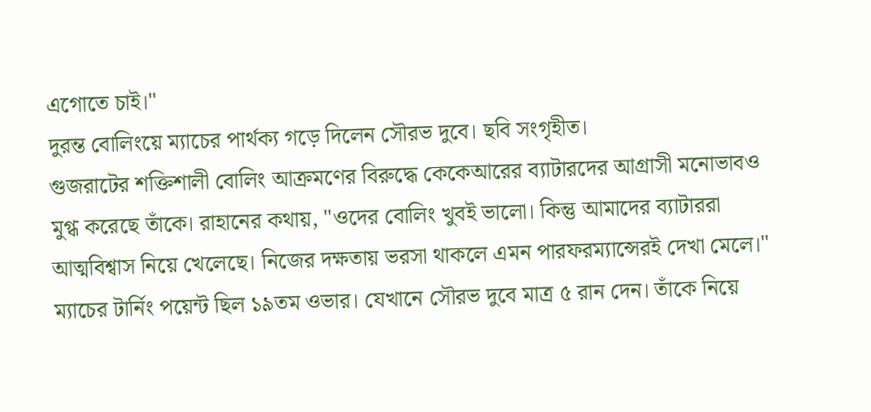এগোতে চাই।"
দুরন্ত বোলিংয়ে ম্যাচের পার্থক্য গড়ে দিলেন সৌরভ দুবে। ছবি সংগৃহীত।
গুজরাটের শক্তিশালী বোলিং আক্রমণের বিরুদ্ধে কেকেআরের ব্যাটারদের আগ্রাসী মনোভাবও মুগ্ধ করেছে তাঁকে। রাহানের কথায়, "ওদের বোলিং খুবই ভালো। কিন্তু আমাদের ব্যাটাররা আত্মবিশ্বাস নিয়ে খেলেছে। নিজের দক্ষতায় ভরসা থাকলে এমন পারফরম্যান্সেরই দেখা মেলে।" ম্যাচের টার্নিং পয়েন্ট ছিল ১৯তম ওভার। যেখানে সৌরভ দুবে মাত্র ৫ রান দেন। তাঁকে নিয়ে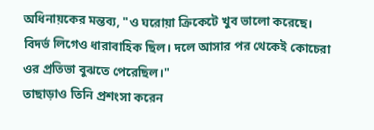অধিনায়কের মন্তব্য, "ও ঘরোয়া ক্রিকেটে খুব ভালো করেছে। বিদর্ভ লিগেও ধারাবাহিক ছিল। দলে আসার পর থেকেই কোচেরা ওর প্রতিভা বুঝতে পেরেছিল।"
তাছাড়াও তিনি প্রশংসা করেন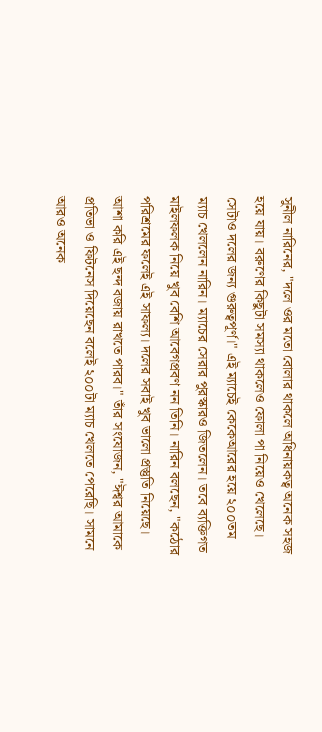সুনীল নারিনের, "দলে ওর মতো বোলার থাকলে অধিনায়কত্ব অনেক সহজ হয়ে যায়। বরুণের কিছুটা সমস্যা থাকলেও ফোলা পা নিয়েও খেলেছে। সেটাও দলের জন্য গুরুত্বপূর্ণ।" এই ম্যাচেই কেকেআরের হয়ে ২০০তম ম্যাচ খেললেন নারিন। ম্যাচের সেরার পুরস্কারও জিতলেন। তবে ব্যক্তিগত মাইলফলক নিয়ে খুব বেশি আবেগপ্রবণ নন তিনি। নারিন বলছেন, "কঠোর পরিশ্রমের ফলেই এই সাফল্য। দলের সবাই খুব ভালো প্রস্তুতি নিয়েছে। আশা করি এই ছন্দ বজায় রাখতে পারব।" তাঁর সংযোজন, "ঈশ্বর আমাকে প্রতিভা ও ফিটনেস দিয়েছেন বলেই ২০০টা ম্যাচ খেলতে পেরেছি। সামনে আরও অনেক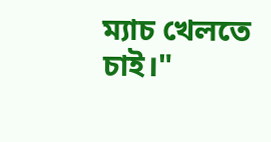ম্যাচ খেলতে চাই।"